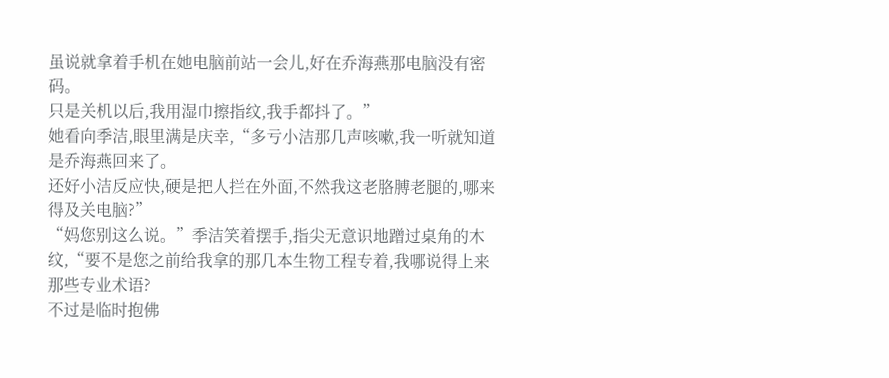虽说就拿着手机在她电脑前站一会儿,好在乔海燕那电脑没有密码。
只是关机以后,我用湿巾擦指纹,我手都抖了。”
她看向季洁,眼里满是庆幸,“多亏小洁那几声咳嗽,我一听就知道是乔海燕回来了。
还好小洁反应快,硬是把人拦在外面,不然我这老胳膊老腿的,哪来得及关电脑?”
“妈您别这么说。”季洁笑着摆手,指尖无意识地蹭过桌角的木纹,“要不是您之前给我拿的那几本生物工程专着,我哪说得上来那些专业术语?
不过是临时抱佛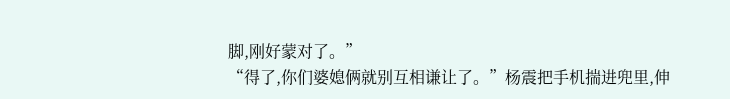脚,刚好蒙对了。”
“得了,你们婆媳俩就别互相谦让了。”杨震把手机揣进兜里,伸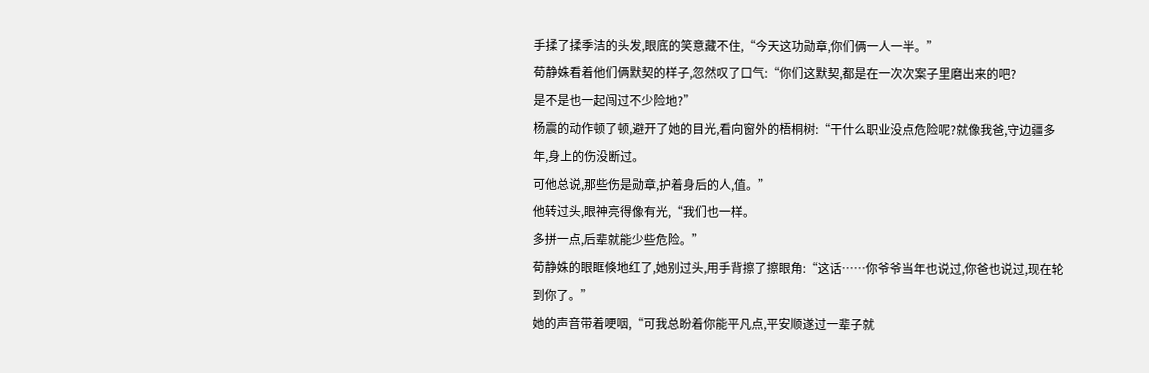手揉了揉季洁的头发,眼底的笑意藏不住,“今天这功勋章,你们俩一人一半。”
荀静姝看着他们俩默契的样子,忽然叹了口气:“你们这默契,都是在一次次案子里磨出来的吧?
是不是也一起闯过不少险地?”
杨震的动作顿了顿,避开了她的目光,看向窗外的梧桐树:“干什么职业没点危险呢?就像我爸,守边疆多年,身上的伤没断过。
可他总说,那些伤是勋章,护着身后的人,值。”
他转过头,眼神亮得像有光,“我们也一样。
多拼一点,后辈就能少些危险。”
荀静姝的眼眶倏地红了,她别过头,用手背擦了擦眼角:“这话……你爷爷当年也说过,你爸也说过,现在轮到你了。”
她的声音带着哽咽,“可我总盼着你能平凡点,平安顺遂过一辈子就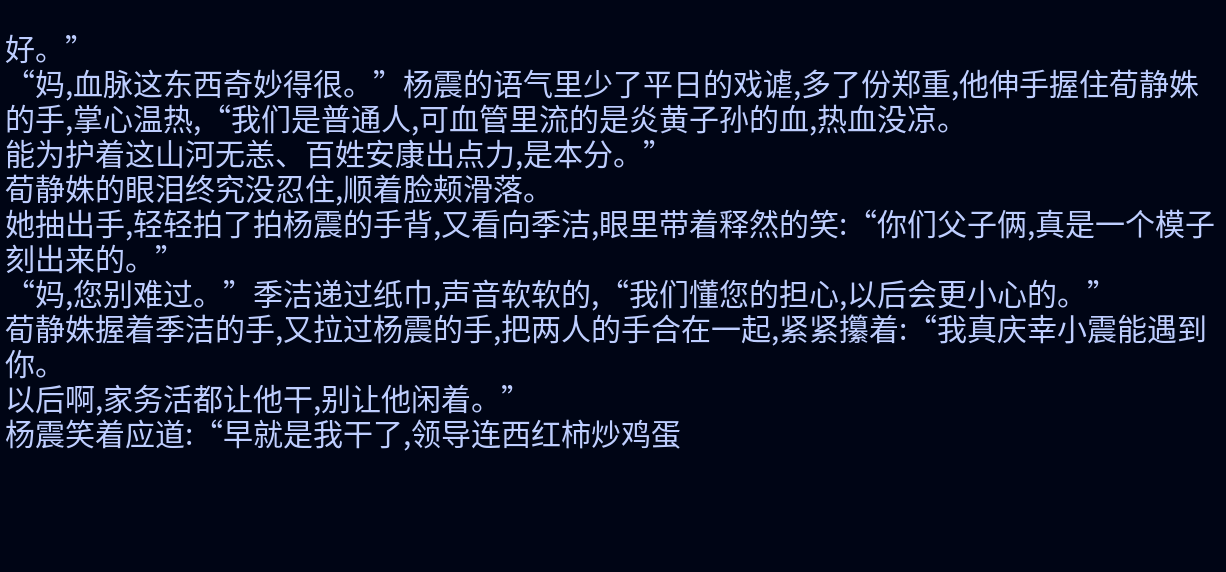好。”
“妈,血脉这东西奇妙得很。”杨震的语气里少了平日的戏谑,多了份郑重,他伸手握住荀静姝的手,掌心温热,“我们是普通人,可血管里流的是炎黄子孙的血,热血没凉。
能为护着这山河无恙、百姓安康出点力,是本分。”
荀静姝的眼泪终究没忍住,顺着脸颊滑落。
她抽出手,轻轻拍了拍杨震的手背,又看向季洁,眼里带着释然的笑:“你们父子俩,真是一个模子刻出来的。”
“妈,您别难过。”季洁递过纸巾,声音软软的,“我们懂您的担心,以后会更小心的。”
荀静姝握着季洁的手,又拉过杨震的手,把两人的手合在一起,紧紧攥着:“我真庆幸小震能遇到你。
以后啊,家务活都让他干,别让他闲着。”
杨震笑着应道:“早就是我干了,领导连西红柿炒鸡蛋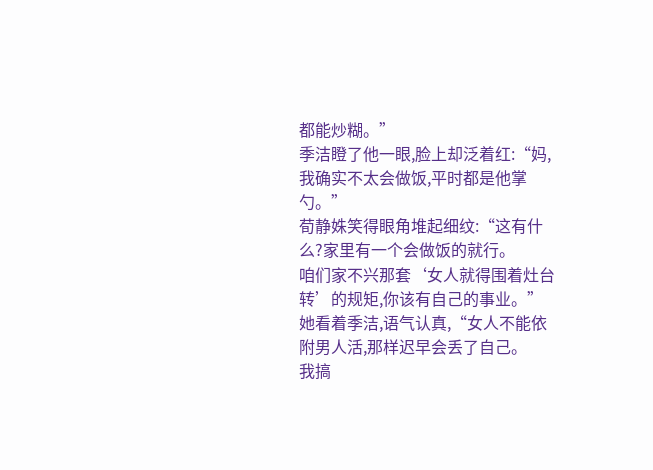都能炒糊。”
季洁瞪了他一眼,脸上却泛着红:“妈,我确实不太会做饭,平时都是他掌勺。”
荀静姝笑得眼角堆起细纹:“这有什么?家里有一个会做饭的就行。
咱们家不兴那套‘女人就得围着灶台转’的规矩,你该有自己的事业。”
她看着季洁,语气认真,“女人不能依附男人活,那样迟早会丢了自己。
我搞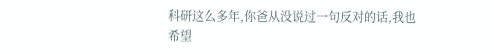科研这么多年,你爸从没说过一句反对的话,我也希望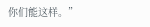你们能这样。”